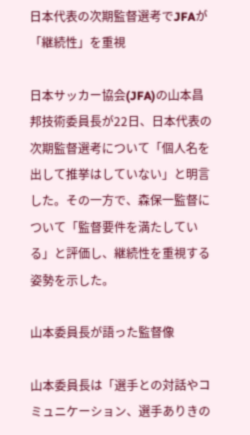日本代表の次期監督選考でJFAが「継続性」を重視

日本サッカー協会(JFA)の山本昌邦技術委員長が22日、日本代表の次期監督選考について「個人名を出して推挙はしていない」と明言した。その一方で、森保一監督について「監督要件を満たしている」と評価し、継続性を重視する姿勢を示した。

山本委員長が語った監督像

山本委員長は「選手との対話やコミュニケーション、選手ありきの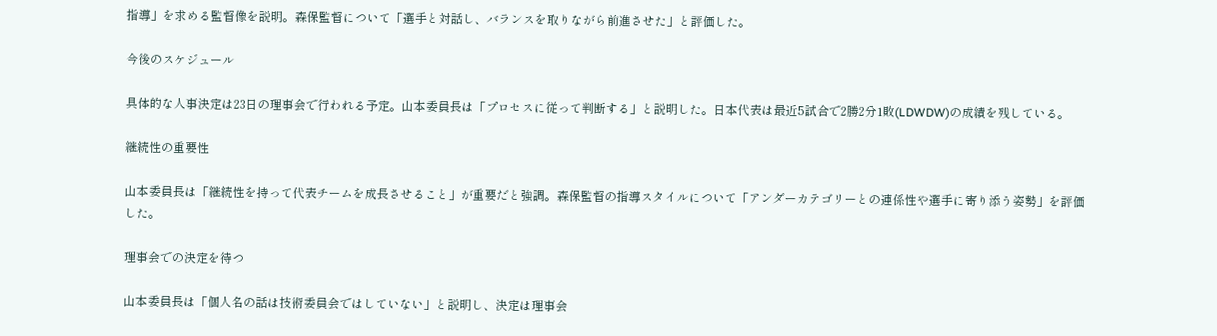指導」を求める監督像を説明。森保監督について「選手と対話し、バランスを取りながら前進させた」と評価した。

今後のスケジュール

具体的な人事決定は23日の理事会で行われる予定。山本委員長は「プロセスに従って判断する」と説明した。日本代表は最近5試合で2勝2分1敗(LDWDW)の成績を残している。

継続性の重要性

山本委員長は「継続性を持って代表チームを成長させること」が重要だと強調。森保監督の指導スタイルについて「アンダーカテゴリーとの連係性や選手に寄り添う姿勢」を評価した。

理事会での決定を待つ

山本委員長は「個人名の話は技術委員会ではしていない」と説明し、決定は理事会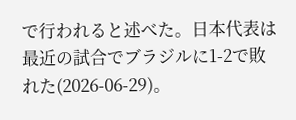で行われると述べた。日本代表は最近の試合でブラジルに1-2で敗れた(2026-06-29)。